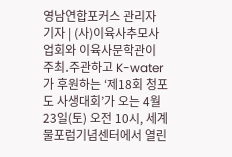영남연합포커스 관리자 기자 | (사)이육사추모사업회와 이육사문학관이 주최․주관하고 K-water가 후원하는 ‘제18회 청포도 사생대회’가 오는 4월 23일(토) 오전 10시, 세계물포럼기념센터에서 열린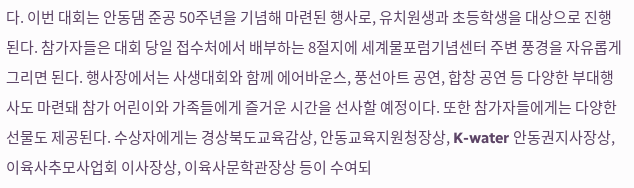다. 이번 대회는 안동댐 준공 50주년을 기념해 마련된 행사로, 유치원생과 초등학생을 대상으로 진행된다. 참가자들은 대회 당일 접수처에서 배부하는 8절지에 세계물포럼기념센터 주변 풍경을 자유롭게 그리면 된다. 행사장에서는 사생대회와 함께 에어바운스, 풍선아트 공연, 합창 공연 등 다양한 부대행사도 마련돼 참가 어린이와 가족들에게 즐거운 시간을 선사할 예정이다. 또한 참가자들에게는 다양한 선물도 제공된다. 수상자에게는 경상북도교육감상, 안동교육지원청장상, K-water 안동권지사장상, 이육사추모사업회 이사장상, 이육사문학관장상 등이 수여되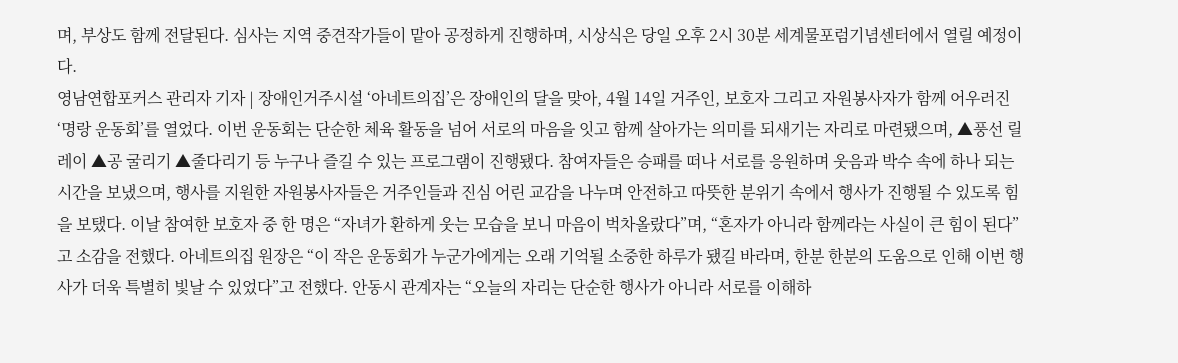며, 부상도 함께 전달된다. 심사는 지역 중견작가들이 맡아 공정하게 진행하며, 시상식은 당일 오후 2시 30분 세계물포럼기념센터에서 열릴 예정이다.
영남연합포커스 관리자 기자 | 장애인거주시설 ‘아네트의집’은 장애인의 달을 맞아, 4월 14일 거주인, 보호자 그리고 자원봉사자가 함께 어우러진 ‘명랑 운동회’를 열었다. 이번 운동회는 단순한 체육 활동을 넘어 서로의 마음을 잇고 함께 살아가는 의미를 되새기는 자리로 마련됐으며, ▲풍선 릴레이 ▲공 굴리기 ▲줄다리기 등 누구나 즐길 수 있는 프로그램이 진행됐다. 참여자들은 승패를 떠나 서로를 응원하며 웃음과 박수 속에 하나 되는 시간을 보냈으며, 행사를 지원한 자원봉사자들은 거주인들과 진심 어린 교감을 나누며 안전하고 따뜻한 분위기 속에서 행사가 진행될 수 있도록 힘을 보탰다. 이날 참여한 보호자 중 한 명은 “자녀가 환하게 웃는 모습을 보니 마음이 벅차올랐다”며, “혼자가 아니라 함께라는 사실이 큰 힘이 된다”고 소감을 전했다. 아네트의집 원장은 “이 작은 운동회가 누군가에게는 오래 기억될 소중한 하루가 됐길 바라며, 한분 한분의 도움으로 인해 이번 행사가 더욱 특별히 빛날 수 있었다”고 전했다. 안동시 관계자는 “오늘의 자리는 단순한 행사가 아니라 서로를 이해하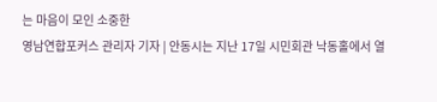는 마음이 모인 소중한
영남연합포커스 관리자 기자 | 안동시는 지난 17일 시민회관 낙동홀에서 열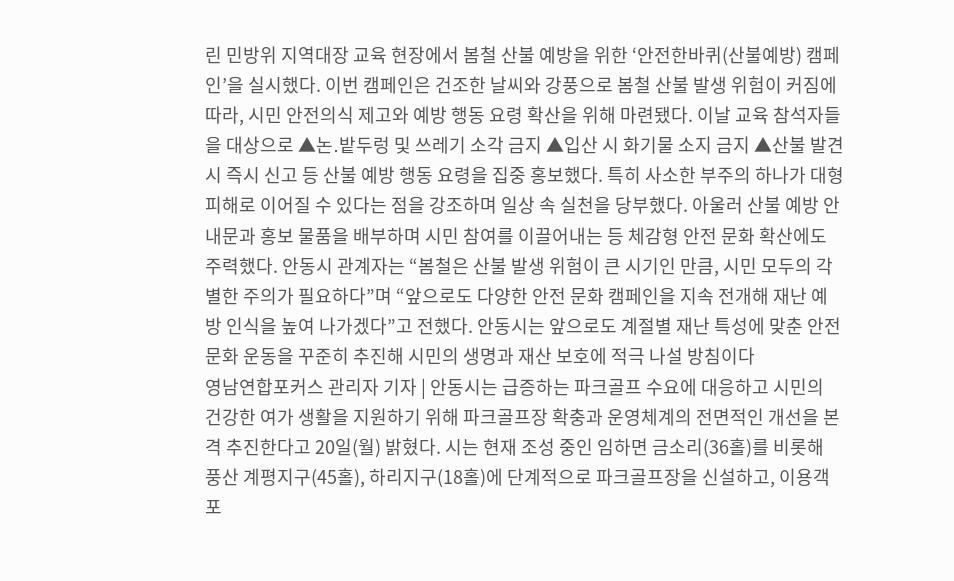린 민방위 지역대장 교육 현장에서 봄철 산불 예방을 위한 ‘안전한바퀴(산불예방) 캠페인’을 실시했다. 이번 캠페인은 건조한 날씨와 강풍으로 봄철 산불 발생 위험이 커짐에 따라, 시민 안전의식 제고와 예방 행동 요령 확산을 위해 마련됐다. 이날 교육 참석자들을 대상으로 ▲논․밭두렁 및 쓰레기 소각 금지 ▲입산 시 화기물 소지 금지 ▲산불 발견 시 즉시 신고 등 산불 예방 행동 요령을 집중 홍보했다. 특히 사소한 부주의 하나가 대형 피해로 이어질 수 있다는 점을 강조하며 일상 속 실천을 당부했다. 아울러 산불 예방 안내문과 홍보 물품을 배부하며 시민 참여를 이끌어내는 등 체감형 안전 문화 확산에도 주력했다. 안동시 관계자는 “봄철은 산불 발생 위험이 큰 시기인 만큼, 시민 모두의 각별한 주의가 필요하다”며 “앞으로도 다양한 안전 문화 캠페인을 지속 전개해 재난 예방 인식을 높여 나가겠다”고 전했다. 안동시는 앞으로도 계절별 재난 특성에 맞춘 안전 문화 운동을 꾸준히 추진해 시민의 생명과 재산 보호에 적극 나설 방침이다
영남연합포커스 관리자 기자 | 안동시는 급증하는 파크골프 수요에 대응하고 시민의 건강한 여가 생활을 지원하기 위해 파크골프장 확충과 운영체계의 전면적인 개선을 본격 추진한다고 20일(월) 밝혔다. 시는 현재 조성 중인 임하면 금소리(36홀)를 비롯해 풍산 계평지구(45홀), 하리지구(18홀)에 단계적으로 파크골프장을 신설하고, 이용객 포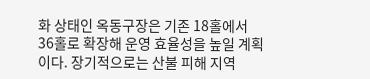화 상태인 옥동구장은 기존 18홀에서 36홀로 확장해 운영 효율성을 높일 계획이다. 장기적으로는 산불 피해 지역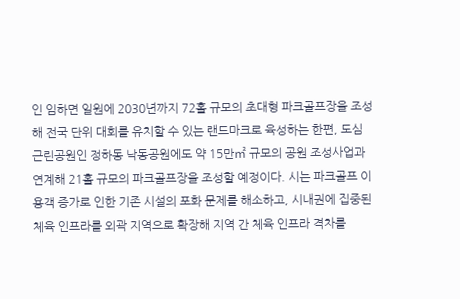인 임하면 일원에 2030년까지 72홀 규모의 초대형 파크골프장을 조성해 전국 단위 대회를 유치할 수 있는 랜드마크로 육성하는 한편, 도심 근린공원인 정하동 낙동공원에도 약 15만㎡ 규모의 공원 조성사업과 연계해 21홀 규모의 파크골프장을 조성할 예정이다. 시는 파크골프 이용객 증가로 인한 기존 시설의 포화 문제를 해소하고, 시내권에 집중된 체육 인프라를 외곽 지역으로 확장해 지역 간 체육 인프라 격차를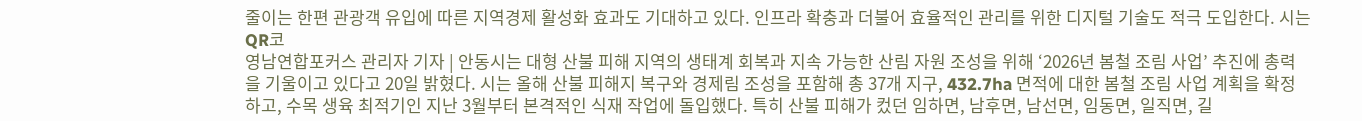줄이는 한편 관광객 유입에 따른 지역경제 활성화 효과도 기대하고 있다. 인프라 확충과 더불어 효율적인 관리를 위한 디지털 기술도 적극 도입한다. 시는 QR코
영남연합포커스 관리자 기자 | 안동시는 대형 산불 피해 지역의 생태계 회복과 지속 가능한 산림 자원 조성을 위해 ‘2026년 봄철 조림 사업’ 추진에 총력을 기울이고 있다고 20일 밝혔다. 시는 올해 산불 피해지 복구와 경제림 조성을 포함해 총 37개 지구, 432.7ha 면적에 대한 봄철 조림 사업 계획을 확정하고, 수목 생육 최적기인 지난 3월부터 본격적인 식재 작업에 돌입했다. 특히 산불 피해가 컸던 임하면, 남후면, 남선면, 임동면, 일직면, 길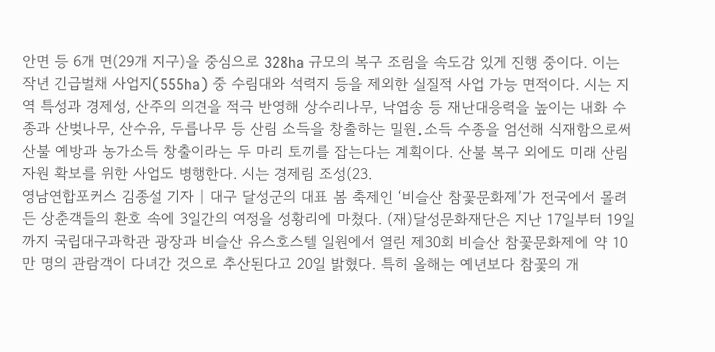안면 등 6개 면(29개 지구)을 중심으로 328ha 규모의 복구 조림을 속도감 있게 진행 중이다. 이는 작년 긴급벌채 사업지(555ha) 중 수림대와 석력지 등을 제외한 실질적 사업 가능 면적이다. 시는 지역 특성과 경제성, 산주의 의견을 적극 반영해 상수리나무, 낙엽송 등 재난대응력을 높이는 내화 수종과 산벚나무, 산수유, 두릅나무 등 산림 소득을 창출하는 밀원․소득 수종을 엄선해 식재함으로써 산불 예방과 농가소득 창출이라는 두 마리 토끼를 잡는다는 계획이다. 산불 복구 외에도 미래 산림 자원 확보를 위한 사업도 병행한다. 시는 경제림 조성(23.
영남연합포커스 김종설 기자 | 대구 달성군의 대표 봄 축제인 ‘비슬산 참꽃문화제’가 전국에서 몰려든 상춘객들의 환호 속에 3일간의 여정을 성황리에 마쳤다. (재)달성문화재단은 지난 17일부터 19일까지 국립대구과학관 광장과 비슬산 유스호스텔 일원에서 열린 제30회 비슬산 참꽃문화제에 약 10만 명의 관람객이 다녀간 것으로 추산된다고 20일 밝혔다. 특히 올해는 예년보다 참꽃의 개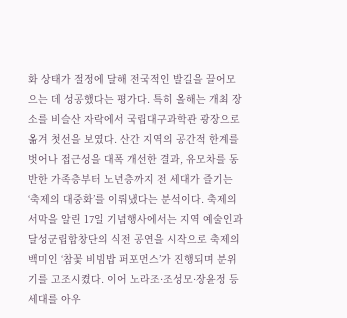화 상태가 절정에 달해 전국적인 발길을 끌어모으는 데 성공했다는 평가다. 특히 올해는 개최 장소를 비슬산 자락에서 국립대구과학관 광장으로 옮겨 첫선을 보였다. 산간 지역의 공간적 한계를 벗어나 접근성을 대폭 개선한 결과, 유모차를 동반한 가족층부터 노년층까지 전 세대가 즐기는 ‘축제의 대중화’를 이뤄냈다는 분석이다. 축제의 서막을 알린 17일 기념행사에서는 지역 예술인과 달성군립합창단의 식전 공연을 시작으로 축제의 백미인 ‘참꽃 비빔밥 퍼포먼스’가 진행되며 분위기를 고조시켰다. 이어 노라조·조성모·장윤정 등 세대를 아우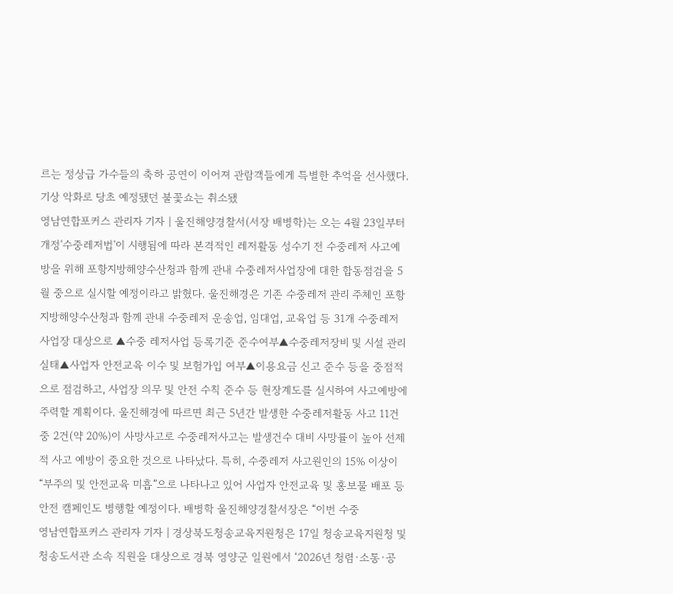르는 정상급 가수들의 축하 공연이 이어져 관람객들에게 특별한 추억을 선사했다. 기상 악화로 당초 예정됐던 불꽃쇼는 취소됐
영남연합포커스 관리자 기자 | 울진해양경찰서(서장 배병학)는 오는 4월 23일부터 개정'수중레저법'이 시행됨에 따라 본격적인 레저활동 성수기 전 수중레저 사고예방을 위해 포항지방해양수산청과 함께 관내 수중레저사업장에 대한 합동점검을 5월 중으로 실시할 예정이라고 밝혔다. 울진해경은 기존 수중레저 관리 주체인 포항지방해양수산청과 함께 관내 수중레저 운송업, 임대업, 교육업 등 31개 수중레저사업장 대상으로 ▲수중 레저사업 등록기준 준수여부▲수중레저장비 및 시설 관리실태▲사업자 안전교육 이수 및 보험가입 여부▲이용요금 신고 준수 등을 중점적으로 점검하고, 사업장 의무 및 안전 수칙 준수 등 현장계도를 실시하여 사고예방에 주력할 계획이다. 울진해경에 따르면 최근 5년간 발생한 수중레저활동 사고 11건 중 2건(약 20%)이 사망사고로 수중레저사고는 발생건수 대비 사망률이 높아 선제적 사고 예방이 중요한 것으로 나타났다. 특히, 수중레저 사고원인의 15% 이상이 “부주의 및 안전교육 미흡”으로 나타나고 있어 사업자 안전교육 및 홍보물 배포 등 안전 캠페인도 병행할 예정이다. 배병학 울진해양경찰서장은 “이번 수중
영남연합포커스 관리자 기자 | 경상북도청송교육지원청은 17일 청송교육지원청 및 청송도서관 소속 직원을 대상으로 경북 영양군 일원에서 ‘2026년 청렴·소통·공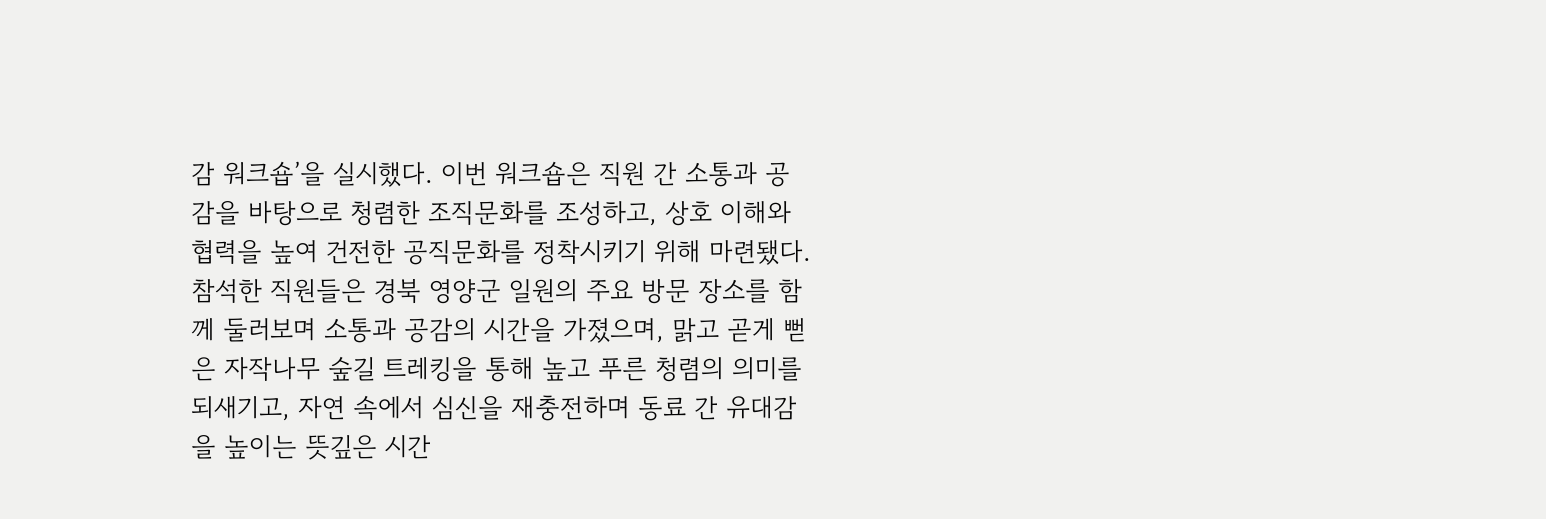감 워크숍’을 실시했다. 이번 워크숍은 직원 간 소통과 공감을 바탕으로 청렴한 조직문화를 조성하고, 상호 이해와 협력을 높여 건전한 공직문화를 정착시키기 위해 마련됐다. 참석한 직원들은 경북 영양군 일원의 주요 방문 장소를 함께 둘러보며 소통과 공감의 시간을 가졌으며, 맑고 곧게 뻗은 자작나무 숲길 트레킹을 통해 높고 푸른 청렴의 의미를 되새기고, 자연 속에서 심신을 재충전하며 동료 간 유대감을 높이는 뜻깊은 시간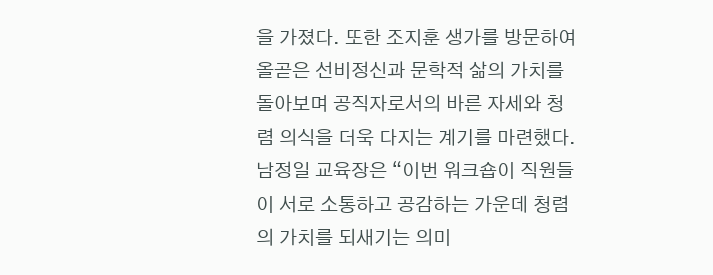을 가졌다. 또한 조지훈 생가를 방문하여 올곧은 선비정신과 문학적 삶의 가치를 돌아보며 공직자로서의 바른 자세와 청렴 의식을 더욱 다지는 계기를 마련했다. 남정일 교육장은 “이번 워크숍이 직원들이 서로 소통하고 공감하는 가운데 청렴의 가치를 되새기는 의미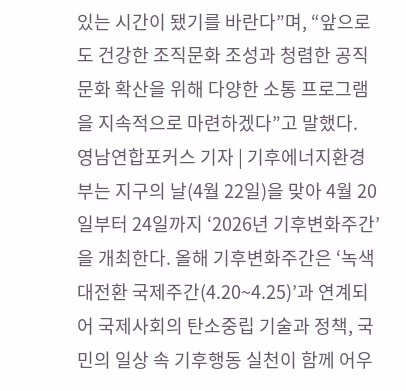있는 시간이 됐기를 바란다”며, “앞으로도 건강한 조직문화 조성과 청렴한 공직문화 확산을 위해 다양한 소통 프로그램을 지속적으로 마련하겠다”고 말했다.
영남연합포커스 기자 | 기후에너지환경부는 지구의 날(4월 22일)을 맞아 4월 20일부터 24일까지 ‘2026년 기후변화주간’을 개최한다. 올해 기후변화주간은 ‘녹색대전환 국제주간(4.20~4.25)’과 연계되어 국제사회의 탄소중립 기술과 정책, 국민의 일상 속 기후행동 실천이 함께 어우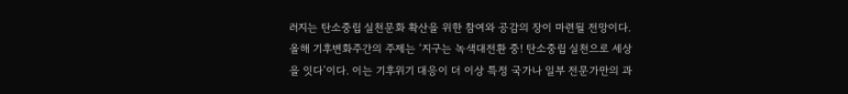러지는 탄소중립 실천문화 확산을 위한 참여와 공감의 장이 마련될 전망이다. 올해 기후변화주간의 주제는 ‘지구는 녹색대전환 중! 탄소중립 실천으로 세상을 잇다’이다. 이는 기후위기 대응이 더 이상 특정 국가나 일부 전문가만의 과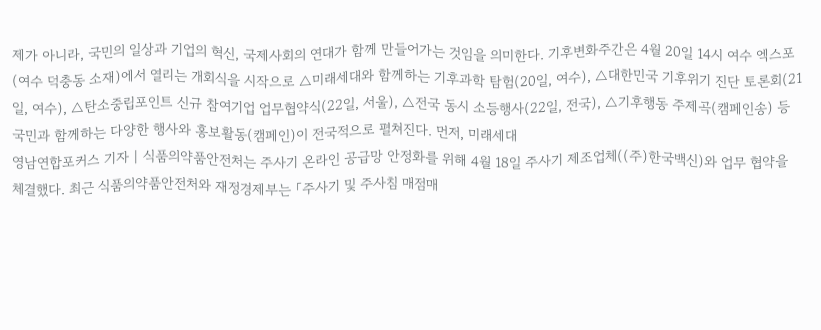제가 아니라, 국민의 일상과 기업의 혁신, 국제사회의 연대가 함께 만들어가는 것임을 의미한다. 기후변화주간은 4월 20일 14시 여수 엑스포(여수 덕충동 소재)에서 열리는 개회식을 시작으로 △미래세대와 함께하는 기후과학 탐험(20일, 여수), △대한민국 기후위기 진단 토론회(21일, 여수), △탄소중립포인트 신규 참여기업 업무협약식(22일, 서울), △전국 동시 소등행사(22일, 전국), △기후행동 주제곡(캠페인송) 등 국민과 함께하는 다양한 행사와 홍보활동(캠페인)이 전국적으로 펼쳐진다. 먼저, 미래세대
영남연합포커스 기자 | 식품의약품안전처는 주사기 온라인 공급망 안정화를 위해 4월 18일 주사기 제조업체((주)한국백신)와 업무 협약을 체결했다. 최근 식품의약품안전처와 재정경제부는 「주사기 및 주사침 매점매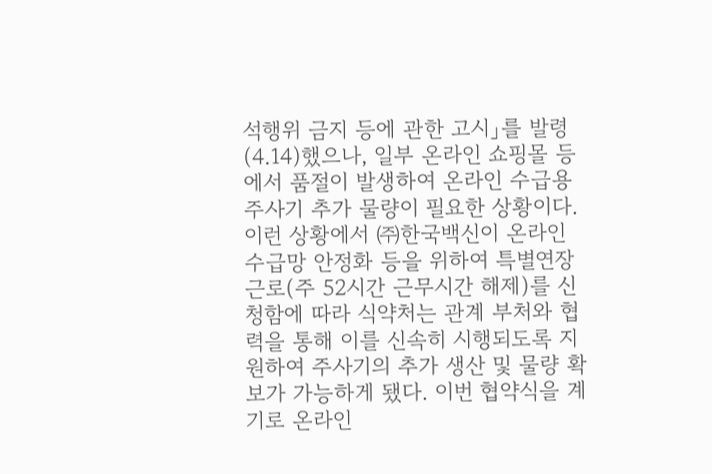석행위 금지 등에 관한 고시」를 발령(4.14)했으나, 일부 온라인 쇼핑몰 등에서 품절이 발생하여 온라인 수급용 주사기 추가 물량이 필요한 상황이다. 이런 상황에서 ㈜한국백신이 온라인 수급망 안정화 등을 위하여 특별연장근로(주 52시간 근무시간 해제)를 신청함에 따라 식약처는 관계 부처와 협력을 통해 이를 신속히 시행되도록 지원하여 주사기의 추가 생산 및 물량 확보가 가능하게 됐다. 이번 협약식을 계기로 온라인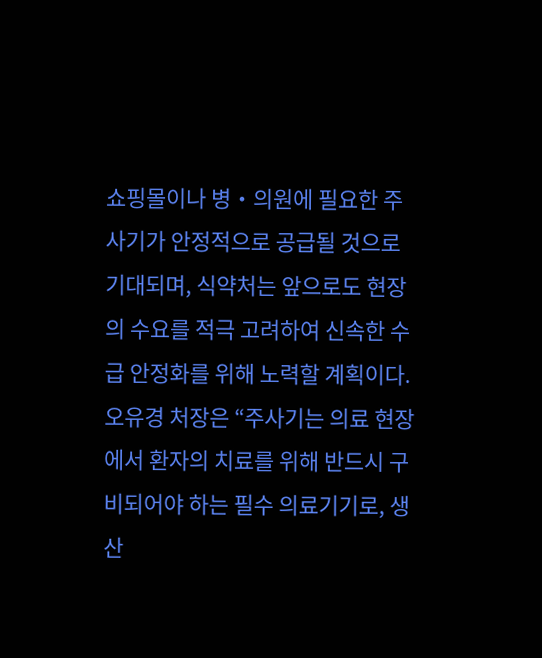쇼핑몰이나 병‧의원에 필요한 주사기가 안정적으로 공급될 것으로 기대되며, 식약처는 앞으로도 현장의 수요를 적극 고려하여 신속한 수급 안정화를 위해 노력할 계획이다. 오유경 처장은 “주사기는 의료 현장에서 환자의 치료를 위해 반드시 구비되어야 하는 필수 의료기기로, 생산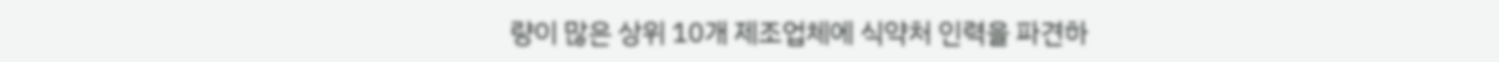량이 많은 상위 10개 제조업체에 식약처 인력을 파견하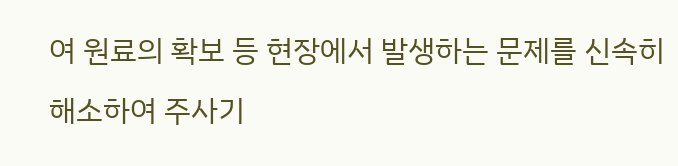여 원료의 확보 등 현장에서 발생하는 문제를 신속히 해소하여 주사기